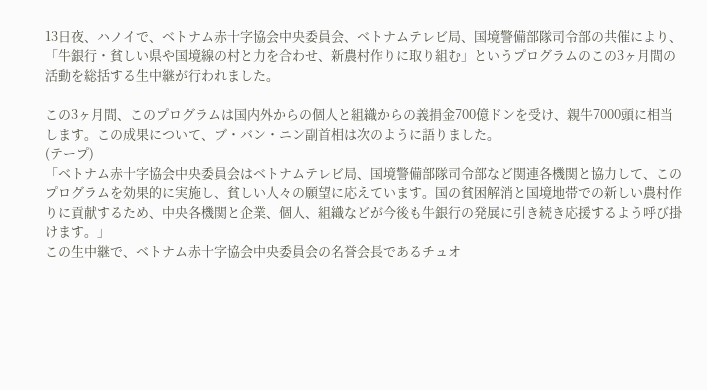13日夜、ハノイで、ベトナム赤十字協会中央委員会、ベトナムテレビ局、国境警備部隊司令部の共催により、「牛銀行・貧しい県や国境線の村と力を合わせ、新農村作りに取り組む」というプログラムのこの3ヶ月間の活動を総括する生中継が行われました。

この3ヶ月間、このプログラムは国内外からの個人と組織からの義捐金700億ドンを受け、親牛7000頭に相当します。この成果について、ブ・バン・ニン副首相は次のように語りました。
(テープ)
「ベトナム赤十字協会中央委員会はベトナムテレビ局、国境警備部隊司令部など関連各機関と協力して、このプログラムを効果的に実施し、貧しい人々の願望に応えています。国の貧困解消と国境地帯での新しい農村作りに貢献するため、中央各機関と企業、個人、組織などが今後も牛銀行の発展に引き続き応援するよう呼び掛けます。」
この生中継で、ベトナム赤十字協会中央委員会の名誉会長であるチュオ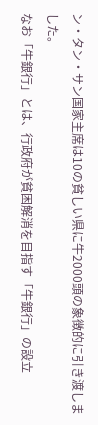ン・タン・サン国家主席は10の貧しい県に牛2000頭の象徴的に引き渡しました。
なお「牛銀行」とは、行政府が貧困解消を目指す「牛銀行」の設立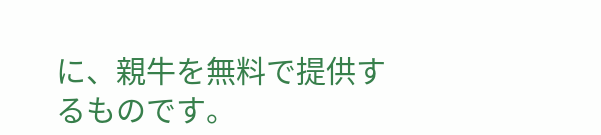に、親牛を無料で提供するものです。